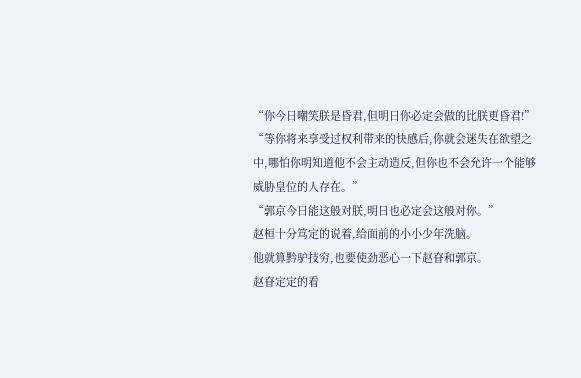“你今日嘲笑朕是昏君,但明日你必定会做的比朕更昏君!”
“等你将来享受过权利带来的快感后,你就会迷失在欲望之中,哪怕你明知道他不会主动造反,但你也不会允许一个能够威胁皇位的人存在。”
“郭京今日能这般对朕,明日也必定会这般对你。”
赵桓十分笃定的说着,给面前的小小少年洗脑。
他就算黔驴技穷,也要使劲恶心一下赵眘和郭京。
赵眘定定的看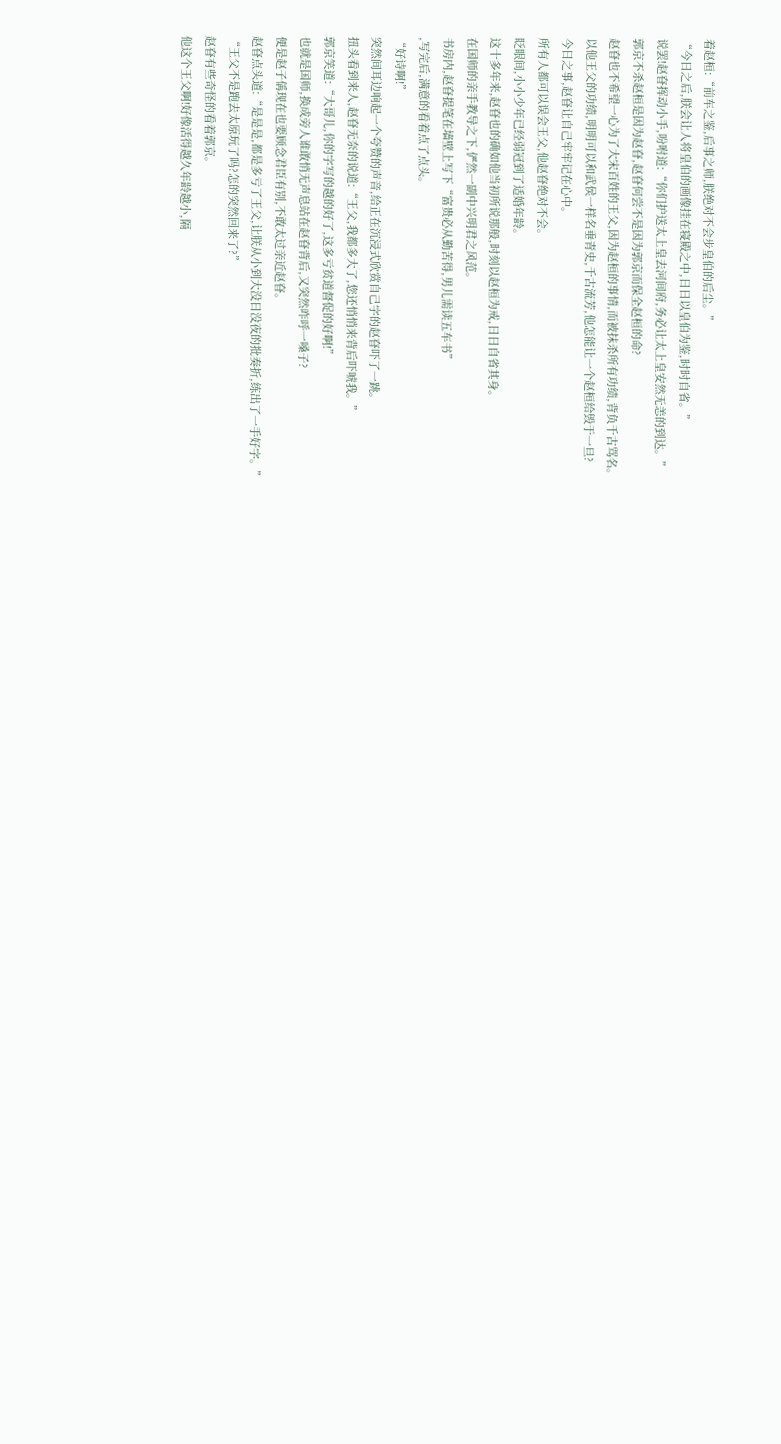着赵桓:“前车之鉴,后事之师,朕绝对不会步皇伯的后尘。”
“今日之后,朕会让人将皇伯的画像挂在寝殿之中,日日以皇伯为鉴,时时自省。”
说罢!赵眘挥动小手,吩咐道:“你们护送太上皇去河间府,务必让太上皇安然无恙的到达。”
郭京不杀赵桓是因为赵眘,赵眘何尝不是因为郭京而保全赵桓的命?
赵眘也不希望一心为了大宋百姓的王父,因为赵桓的事情,而被抹杀所有功绩,背负千古骂名。
以他王父的功绩,明明可以和武侯一样名垂青史,千古流芳,他怎能让一个赵桓给毁于一旦?
今日之事,赵眘让自己牢牢记在心中。
所有人都可以误会王父,他赵眘绝对不会。
眨眼间,小小少年已经弱冠到了适婚年龄。
这十多年来,赵眘也的确如他当初所说那般,时刻以赵桓为戒,日日自省其身。
在国师的亲手教导之下,俨然一副中兴明君之风范。
书房内,赵眘提笔在墙壁上写下“富贵必从勤苦得,男儿需读五车书”
,写完后,满意的看着点了点头。
“好诗啊!”
突然间耳边响起一个夸赞的声音,给正在沉浸式欣赏自己字的赵眘吓了一跳。
扭头看到来人,赵眘无奈的说道:“王父,我都多大了,您还悄悄来背后吓唬我。”
郭京笑道:“大哥儿,你的字写的越的好了,这多亏贫道督促的好啊!”
也就是国师,换成旁人谁敢悄无声息站在赵眘背后,又突然咋呼一嗓子?
便是赵子偁现在也要顾念君臣有别,不敢太过亲近赵眘。
赵眘点头道:“是是是,都是多亏了王父,让朕从小到大没日没夜的批奏折,练出了一手好字。”
“王父不是跑去太原玩了吗?怎的突然回来了?”
赵眘有些奇怪的看着郭京。
他这个王父啊!好像活得越久年龄越小,隔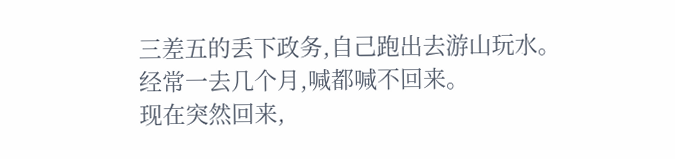三差五的丢下政务,自己跑出去游山玩水。
经常一去几个月,喊都喊不回来。
现在突然回来,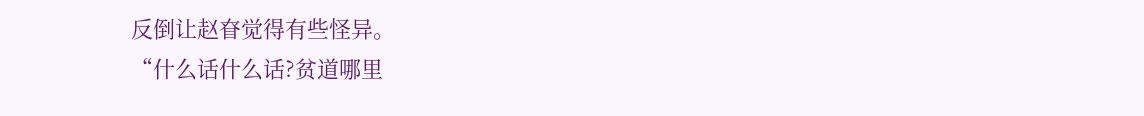反倒让赵眘觉得有些怪异。
“什么话什么话?贫道哪里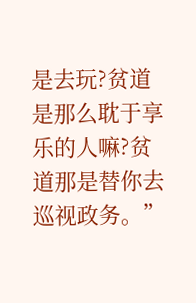是去玩?贫道是那么耽于享乐的人嘛?贫道那是替你去巡视政务。”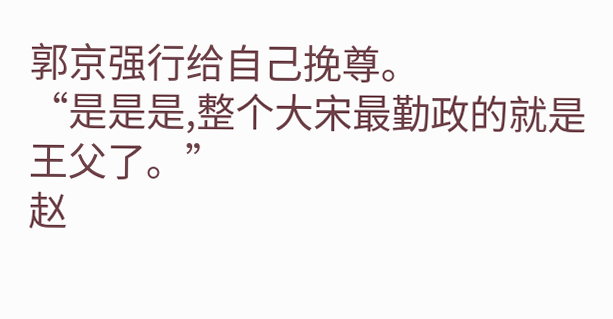郭京强行给自己挽尊。
“是是是,整个大宋最勤政的就是王父了。”
赵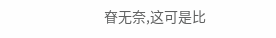眘无奈,这可是比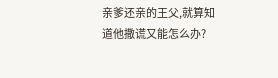亲爹还亲的王父,就算知道他撒谎又能怎么办?